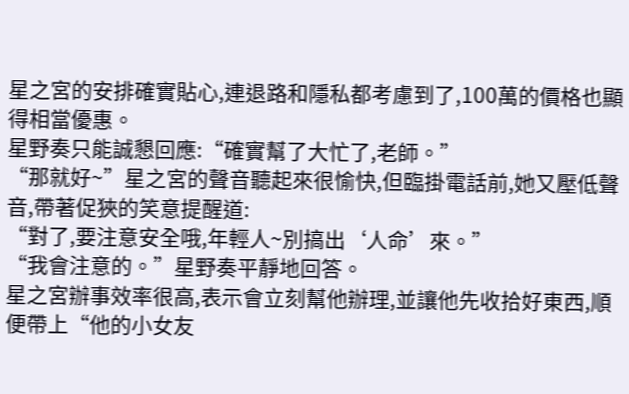星之宮的安排確實貼心,連退路和隱私都考慮到了,100萬的價格也顯得相當優惠。
星野奏只能誠懇回應:“確實幫了大忙了,老師。”
“那就好~”星之宮的聲音聽起來很愉快,但臨掛電話前,她又壓低聲音,帶著促狹的笑意提醒道:
“對了,要注意安全哦,年輕人~別搞出‘人命’來。”
“我會注意的。”星野奏平靜地回答。
星之宮辦事效率很高,表示會立刻幫他辦理,並讓他先收拾好東西,順便帶上“他的小女友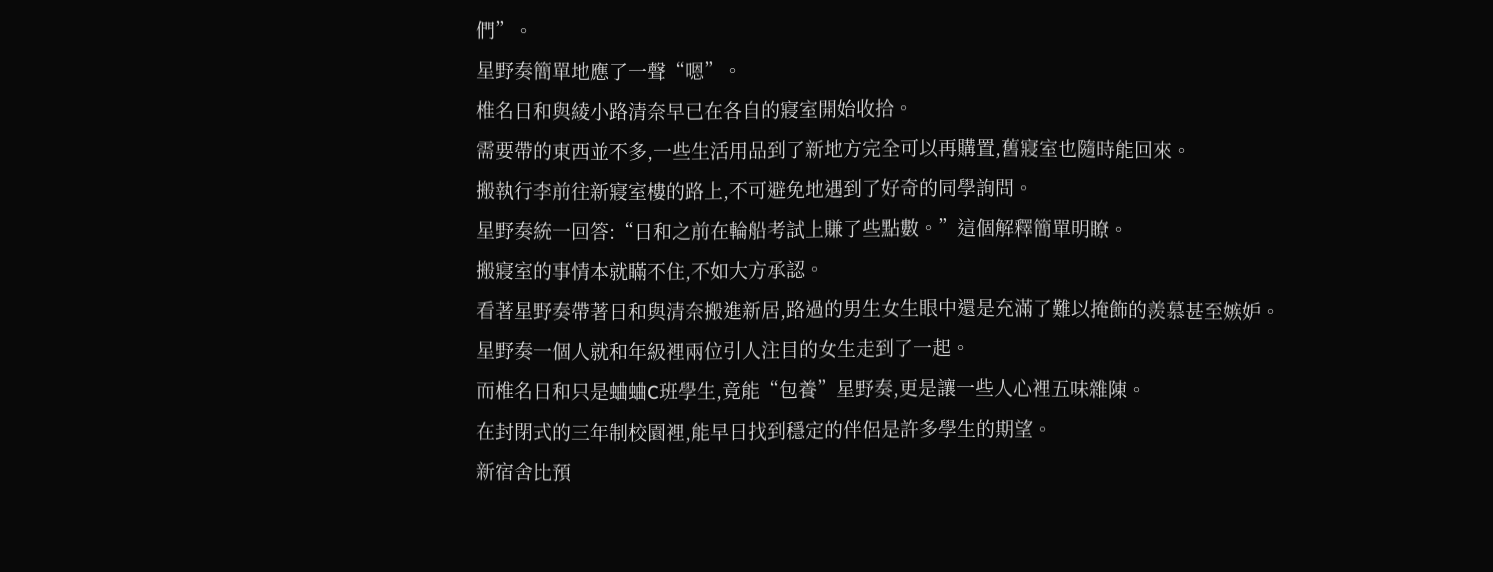們”。
星野奏簡單地應了一聲“嗯”。
椎名日和與綾小路清奈早已在各自的寢室開始收拾。
需要帶的東西並不多,一些生活用品到了新地方完全可以再購置,舊寢室也隨時能回來。
搬執行李前往新寢室樓的路上,不可避免地遇到了好奇的同學詢問。
星野奏統一回答:“日和之前在輪船考試上賺了些點數。”這個解釋簡單明瞭。
搬寢室的事情本就瞞不住,不如大方承認。
看著星野奏帶著日和與清奈搬進新居,路過的男生女生眼中還是充滿了難以掩飾的羨慕甚至嫉妒。
星野奏一個人就和年級裡兩位引人注目的女生走到了一起。
而椎名日和只是蛐蛐C班學生,竟能“包養”星野奏,更是讓一些人心裡五味雜陳。
在封閉式的三年制校園裡,能早日找到穩定的伴侶是許多學生的期望。
新宿舍比預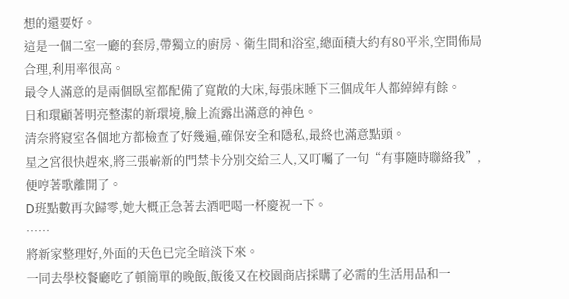想的還要好。
這是一個二室一廳的套房,帶獨立的廚房、衛生間和浴室,總面積大約有80平米,空間佈局合理,利用率很高。
最令人滿意的是兩個臥室都配備了寬敞的大床,每張床睡下三個成年人都綽綽有餘。
日和環顧著明亮整潔的新環境,臉上流露出滿意的神色。
清奈將寢室各個地方都檢查了好幾遍,確保安全和隱私,最終也滿意點頭。
星之宮很快趕來,將三張嶄新的門禁卡分別交給三人,又叮囑了一句“有事隨時聯絡我”,便哼著歌離開了。
D班點數再次歸零,她大概正急著去酒吧喝一杯慶祝一下。
……
將新家整理好,外面的天色已完全暗淡下來。
一同去學校餐廳吃了頓簡單的晚飯,飯後又在校園商店採購了必需的生活用品和一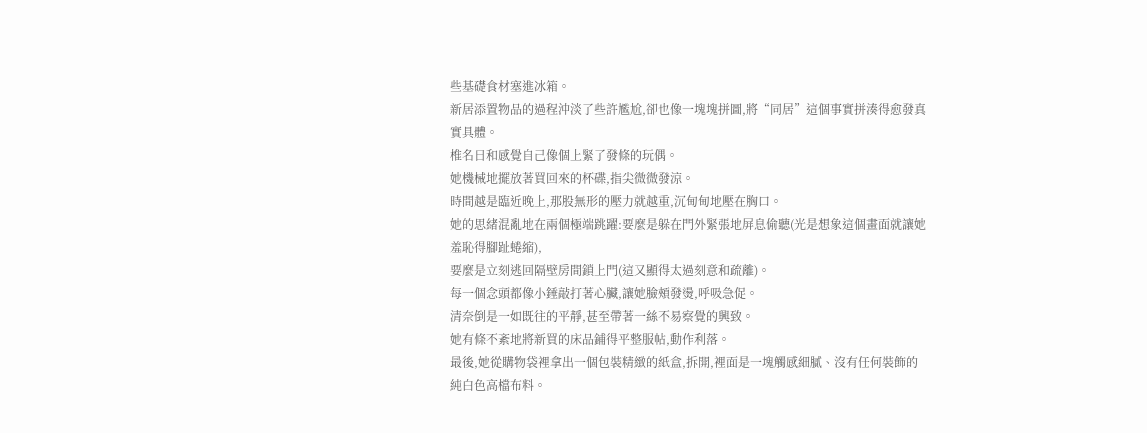些基礎食材塞進冰箱。
新居添置物品的過程沖淡了些許尷尬,卻也像一塊塊拼圖,將“同居”這個事實拼湊得愈發真實具體。
椎名日和感覺自己像個上緊了發條的玩偶。
她機械地擺放著買回來的杯碟,指尖微微發涼。
時間越是臨近晚上,那股無形的壓力就越重,沉甸甸地壓在胸口。
她的思緒混亂地在兩個極端跳躍:要麼是躲在門外緊張地屏息偷聽(光是想象這個畫面就讓她羞恥得腳趾蜷縮),
要麼是立刻逃回隔壁房間鎖上門(這又顯得太過刻意和疏離)。
每一個念頭都像小錘敲打著心臟,讓她臉頰發燙,呼吸急促。
清奈倒是一如既往的平靜,甚至帶著一絲不易察覺的興致。
她有條不紊地將新買的床品鋪得平整服帖,動作利落。
最後,她從購物袋裡拿出一個包裝精緻的紙盒,拆開,裡面是一塊觸感細膩、沒有任何裝飾的純白色高檔布料。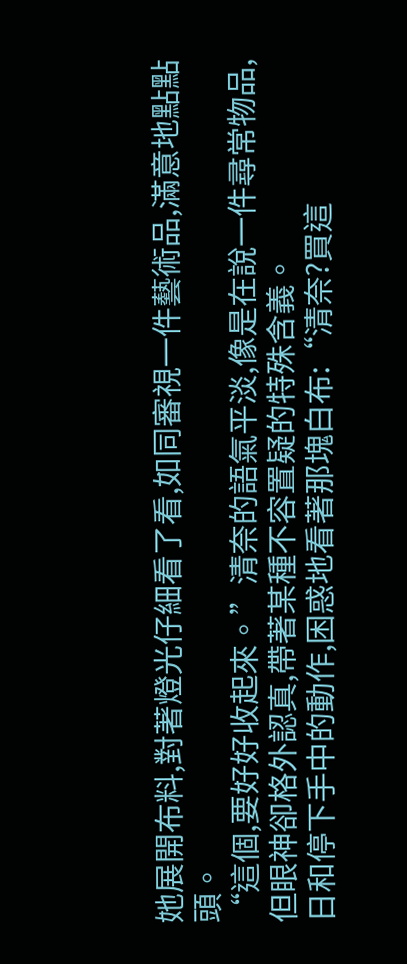她展開布料,對著燈光仔細看了看,如同審視一件藝術品,滿意地點點頭。
“這個,要好好收起來。”清奈的語氣平淡,像是在說一件尋常物品,但眼神卻格外認真,帶著某種不容置疑的特殊含義。
日和停下手中的動作,困惑地看著那塊白布:“清奈?買這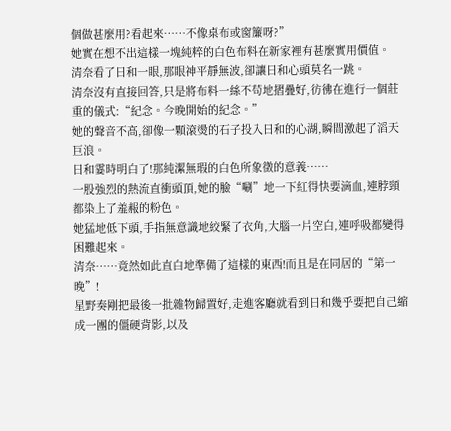個做甚麼用?看起來……不像桌布或窗簾呀?”
她實在想不出這樣一塊純粹的白色布料在新家裡有甚麼實用價值。
清奈看了日和一眼,那眼神平靜無波,卻讓日和心頭莫名一跳。
清奈沒有直接回答,只是將布料一絲不苟地摺疊好,彷彿在進行一個莊重的儀式:“紀念。今晚開始的紀念。”
她的聲音不高,卻像一顆滾燙的石子投入日和的心湖,瞬間激起了滔天巨浪。
日和霎時明白了!那純潔無瑕的白色所象徵的意義……
一股強烈的熱流直衝頭頂,她的臉“唰”地一下紅得快要滴血,連脖頸都染上了羞赧的粉色。
她猛地低下頭,手指無意識地絞緊了衣角,大腦一片空白,連呼吸都變得困難起來。
清奈……竟然如此直白地準備了這樣的東西!而且是在同居的“第一晚”!
星野奏剛把最後一批雜物歸置好,走進客廳就看到日和幾乎要把自己縮成一團的僵硬背影,以及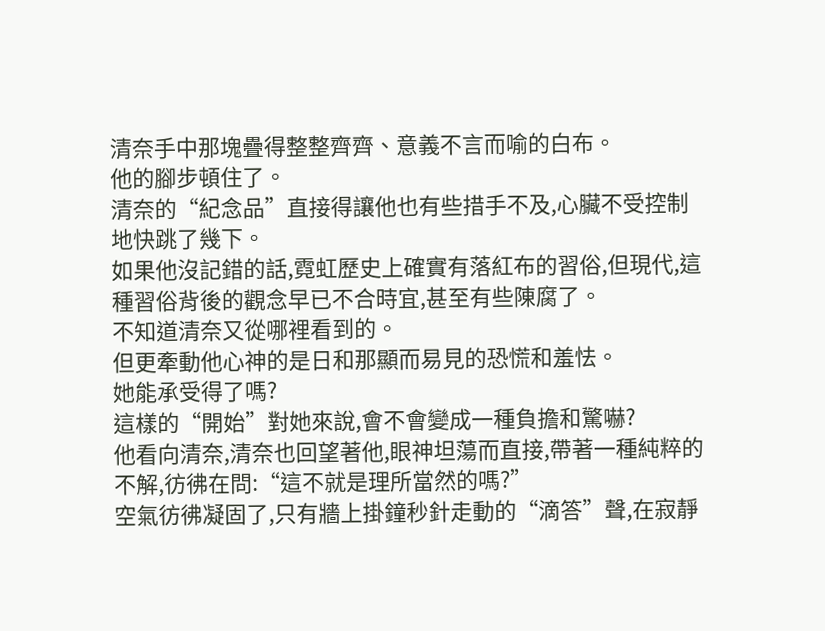清奈手中那塊疊得整整齊齊、意義不言而喻的白布。
他的腳步頓住了。
清奈的“紀念品”直接得讓他也有些措手不及,心臟不受控制地快跳了幾下。
如果他沒記錯的話,霓虹歷史上確實有落紅布的習俗,但現代,這種習俗背後的觀念早已不合時宜,甚至有些陳腐了。
不知道清奈又從哪裡看到的。
但更牽動他心神的是日和那顯而易見的恐慌和羞怯。
她能承受得了嗎?
這樣的“開始”對她來說,會不會變成一種負擔和驚嚇?
他看向清奈,清奈也回望著他,眼神坦蕩而直接,帶著一種純粹的不解,彷彿在問:“這不就是理所當然的嗎?”
空氣彷彿凝固了,只有牆上掛鐘秒針走動的“滴答”聲,在寂靜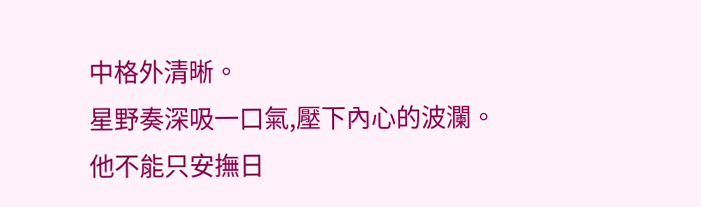中格外清晰。
星野奏深吸一口氣,壓下內心的波瀾。
他不能只安撫日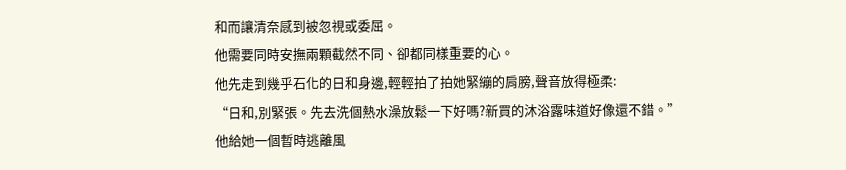和而讓清奈感到被忽視或委屈。
他需要同時安撫兩顆截然不同、卻都同樣重要的心。
他先走到幾乎石化的日和身邊,輕輕拍了拍她緊繃的肩膀,聲音放得極柔:
“日和,別緊張。先去洗個熱水澡放鬆一下好嗎?新買的沐浴露味道好像還不錯。”
他給她一個暫時逃離風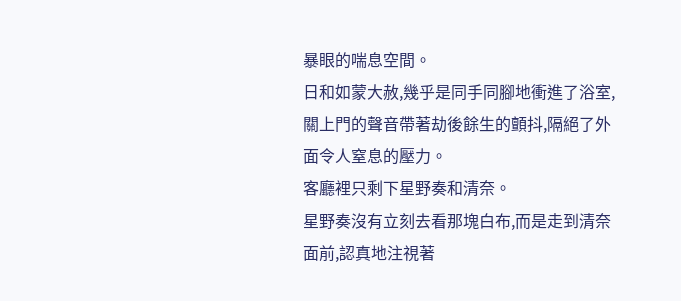暴眼的喘息空間。
日和如蒙大赦,幾乎是同手同腳地衝進了浴室,關上門的聲音帶著劫後餘生的顫抖,隔絕了外面令人窒息的壓力。
客廳裡只剩下星野奏和清奈。
星野奏沒有立刻去看那塊白布,而是走到清奈面前,認真地注視著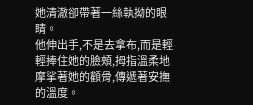她清澈卻帶著一絲執拗的眼睛。
他伸出手,不是去拿布,而是輕輕捧住她的臉頰,拇指溫柔地摩挲著她的顴骨,傳遞著安撫的溫度。